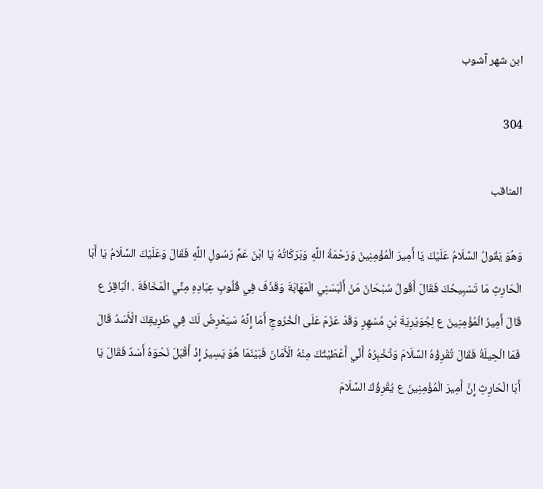ابن شهر آشوب

304

المناقب

وَهُوَ يَقُولُ السَّلَامُ عَلَيْكَ يَا أَمِيرَ الْمُؤْمِنِينَ وَرَحْمَةُ اللَّهِ وَبَرَكَاتُهُ يَا ابْنَ عَمِّ رَسُولِ اللَّهِ فَقَالَ وَعَلَيْكَ السَّلَامُ يَا أَبَا الْحَارِثِ مَا تَسْبِيحُكَ فَقَالَ أَقُولُ سُبْحَانَ مَنْ أَلْبَسَنِي الْمَهَابَةَ وَقَذَفَ فِي قُلُوبِ عِبَادِهِ مِنِّي الْمَخَافَةَ . الْبَاقِرُ ع قَالَ أَمِيرُ الْمُؤْمِنِينَ ع لِجُوَيْرِيَةَ بْنِ مُسْهِرٍ وَقَدْ عَزَمَ عَلَى الْخُرُوجِ أَمَا إِنَّهُ سَيَعْرِضُ لَكَ فِي طَرِيقِكَ الْأَسَدُ قَالَ فَمَا الْحِيلَةُ فَقَالَ تُقْرِؤُهُ السَّلَامَ وَتُخْبِرُهُ أَنِّي أَعْطَيْتُكَ مِنْهُ الْأَمَانَ فَبَيْنَمَا هُوَ يَسِيرُ إِذْ أَقْبَلَ نَحْوَهُ أَسَدٌ فَقَالَ يَا أَبَا الْحَارِثِ إِنَّ أَمِيرَ الْمُؤْمِنِينَ ع يُقْرِؤُكَ السَّلَامَ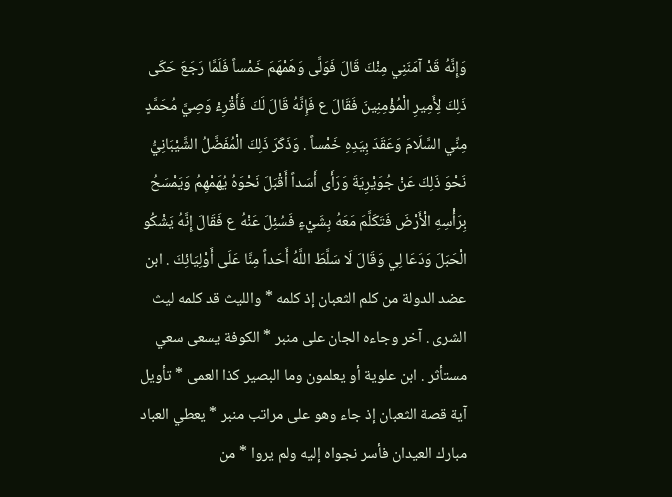وَإِنَّهُ قَدْ آمَنَنِي مِنْكَ قَالَ فَوَلَّى وَهَمْهَمَ خَمْساً فَلَمَّا رَجَعَ حَكَى ذَلِكَ لِأَمِيرِ الْمُؤْمِنِينَ فَقَالَ ع فَإِنَّهُ قَالَ لَكَ فَأَقْرِءْ وَصِيَّ مُحَمَّدٍ مِنِّي السَّلَامَ وَعَقَدَ بِيَدِهِ خَمْساً . وَذَكَرَ ذَلِكَ الْمُفَضَّلُ الشَّيْبَانِيُّ نَحْوَ ذَلِكَ عَنْ جُوَيْرِيَةَ وَرَأَى أَسَداً أَقْبَلَ نَحْوَهُ يُهَمْهِمُ وَيَمْسَحُ بِرَأْسِهِ الْأَرْضَ فَتَكَلَّمَ مَعَهُ بِشَيْءٍ فَسُئِلَ عَنْهُ ع فَقَالَ إِنَّهُ يَشْكُو الْحَبَلَ وَدَعَا لِي وَقَالَ لَا سَلَّطَ اللَّهُ أَحَداً مِنَّا عَلَى أَوْلِيَائِكَ . ابن عضد الدولة من كلم الثعبان إذ كلمه * والليث قد كلمه ليث الشرى . آخر وجاءه الجان على منبر * الكوفة يسعى سعي مستأثر . ابن علوية أو يعلمون وما البصير كذا العمى * تأويل آية قصة الثعبان إذ جاء وهو على مراتب منبر * يعطي العباد مبارك العيدان فأسر نجواه إليه ولم يروا * من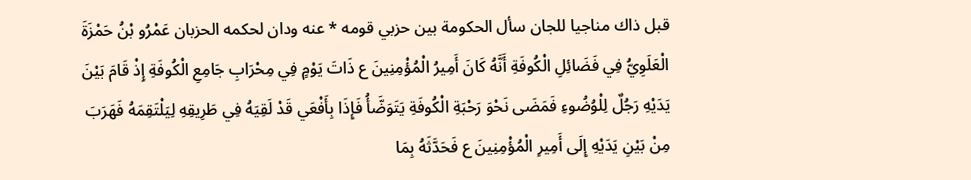قبل ذاك مناجيا للجان سأل الحكومة بين حزبي قومه * عنه ودان لحكمه الحزبان عَمْرُو بْنُ حَمْزَةَ الْعَلَوِيُّ فِي فَضَائِلِ الْكُوفَةِ أَنَّهُ كَانَ أَمِيرُ الْمُؤْمِنِينَ ع ذَاتَ يَوْمٍ فِي مِحْرَابِ جَامِعِ الْكُوفَةِ إِذْ قَامَ بَيْنَ يَدَيْهِ رَجُلٌ لِلْوُضُوءِ فَمَضَى نَحْوَ رَحْبَةِ الْكُوفَةِ يَتَوَضَّأُ فَإِذَا بِأَفْعَي قَدْ لَقِيَهُ فِي طَرِيقِهِ لِيَلْتَقِمَهُ فَهَرَبَ مِنْ بَيْنِ يَدَيْهِ إِلَى أَمِيرِ الْمُؤْمِنِينَ ع فَحَدَّثَهُ بِمَا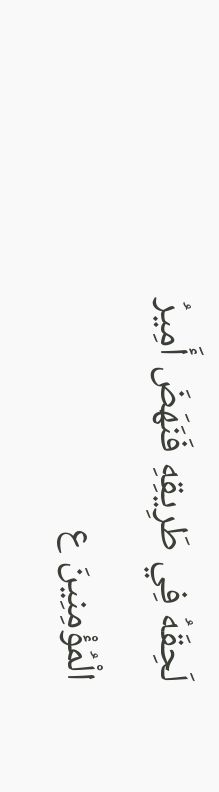لَحِقَهُ فِي طَرِيقِهِ فَنَهَضَ أَمِيرُ الْمُؤْمِنِينَ ع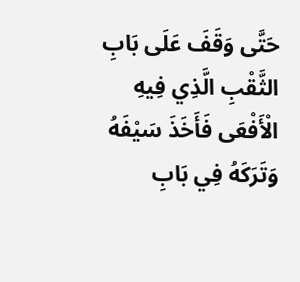حَتَّى وَقَفَ عَلَى بَابِ الثَّقْبِ الَّذِي فِيهِ الْأَفْعَى فَأَخَذَ سَيْفَهُ وَتَرَكَهُ فِي بَابِ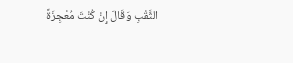الثَّقْبِ وَقَالَ إِنْ كُنْتَ مُعْجِزَةً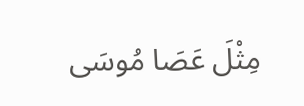مِثْلَ عَصَا مُوسَى